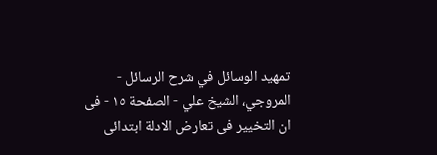تمهيد الوسائل في شرح الرسائل - المروجي، الشيخ علي - الصفحة ١٥ - فى ان التخيير فى تعارض الادلة ابتدائى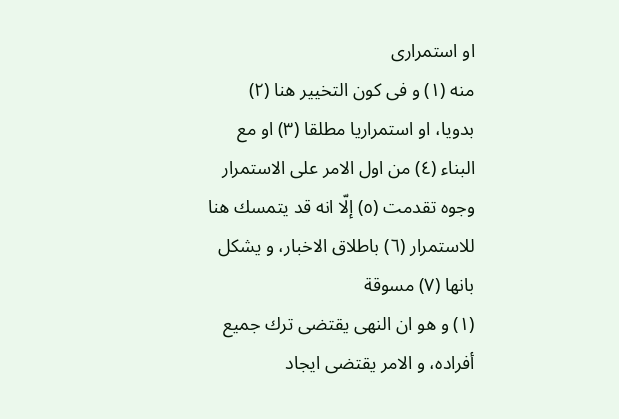او استمرارى
منه (١) و فى كون التخيير هنا (٢) بدويا، او استمراريا مطلقا (٣) او مع البناء (٤) من اول الامر على الاستمرار وجوه تقدمت (٥) إلّا انه قد يتمسك هنا للاستمرار (٦) باطلاق الاخبار، و يشكل بانها (٧) مسوقة
(١) و هو ان النهى يقتضى ترك جميع أفراده، و الامر يقتضى ايجاد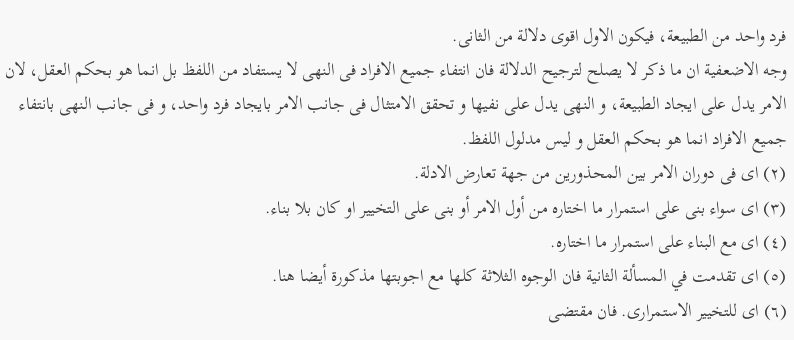فرد واحد من الطبيعة، فيكون الاول اقوى دلالة من الثانى.
وجه الاضعفية ان ما ذكر لا يصلح لترجيح الدلالة فان انتفاء جميع الافراد فى النهى لا يستفاد من اللفظ بل انما هو بحكم العقل، لان الامر يدل على ايجاد الطبيعة، و النهى يدل على نفيها و تحقق الامتثال فى جانب الامر بايجاد فرد واحد، و فى جانب النهى بانتفاء جميع الافراد انما هو بحكم العقل و ليس مدلول اللفظ.
(٢) اى فى دوران الامر بين المحذورين من جهة تعارض الادلة.
(٣) اى سواء بنى على استمرار ما اختاره من أول الامر أو بنى على التخيير او كان بلا بناء.
(٤) اى مع البناء على استمرار ما اختاره.
(٥) اى تقدمت في المسألة الثانية فان الوجوه الثلاثة كلها مع اجوبتها مذكورة أيضا هنا.
(٦) اى للتخيير الاستمرارى. فان مقتضى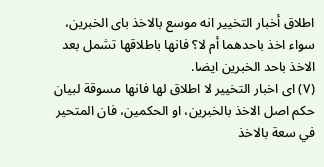اطلاق أخبار التخيير انه موسع بالاخذ باى الخبرين، سواء اخذ باحدهما أم لا؟ فانها باطلاقها تشمل بعد الاخذ باحد الخبرين ايضا.
(٧) اى اخبار التخيير لا اطلاق لها فانها مسوقة لبيان حكم اصل الاخذ بالخبرين، او الحكمين، فان المتحير في سعة بالاخذ